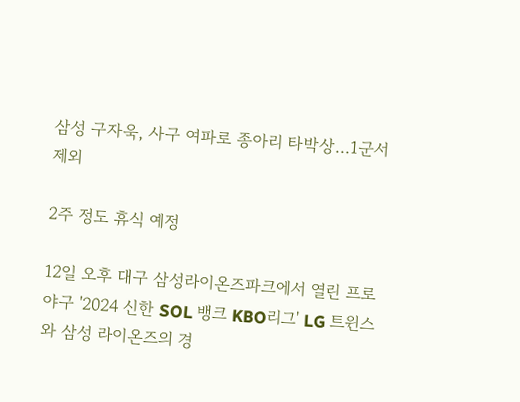삼성 구자욱, 사구 여파로 종아리 타박상…1군서 제외

2주 정도 휴식 예정

12일 오후 대구 삼성라이온즈파크에서 열린 프로야구 '2024 신한 SOL 뱅크 KBO리그' LG 트윈스와 삼성 라이온즈의 경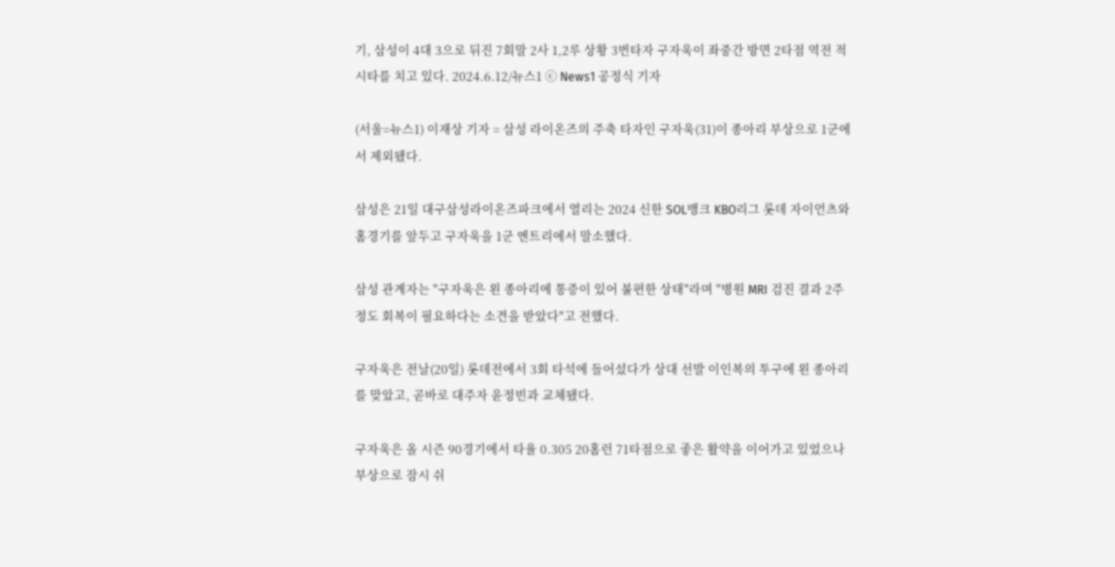기, 삼성이 4대 3으로 뒤진 7회말 2사 1,2루 상황 3번타자 구자욱이 좌중간 방면 2타점 역전 적시타를 치고 있다. 2024.6.12/뉴스1 ⓒ News1 공정식 기자

(서울=뉴스1) 이재상 기자 = 삼성 라이온즈의 주축 타자인 구자욱(31)이 종아리 부상으로 1군에서 제외됐다.

삼성은 21일 대구삼성라이온즈파크에서 열리는 2024 신한 SOL뱅크 KBO리그 롯데 자이언츠와 홈경기를 앞두고 구자욱을 1군 엔트리에서 말소했다.

삼성 관계자는 "구자욱은 왼 종아리에 통증이 있어 불편한 상태"라며 "병원 MRI 검진 결과 2주 정도 회복이 필요하다는 소견을 받았다"고 전했다.

구자욱은 전날(20일) 롯데전에서 3회 타석에 들어섰다가 상대 선발 이인복의 투구에 왼 종아리를 맞았고, 곧바로 대주자 윤정빈과 교체됐다.

구자욱은 올 시즌 90경기에서 타율 0.305 20홈런 71타점으로 좋은 활약을 이어가고 있었으나 부상으로 잠시 쉬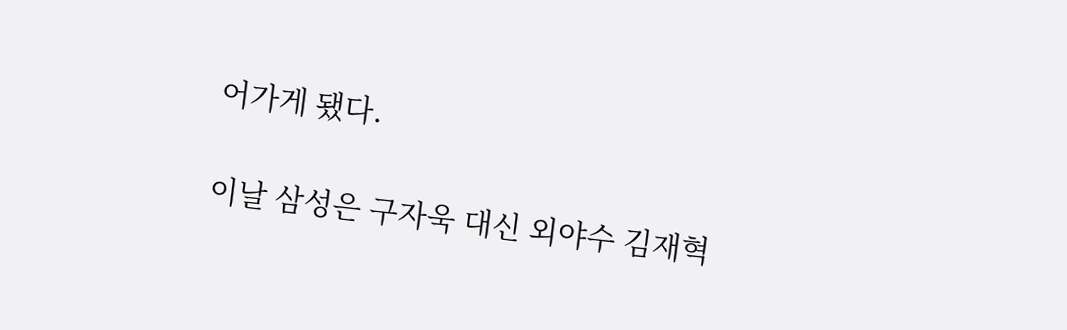어가게 됐다.

이날 삼성은 구자욱 대신 외야수 김재혁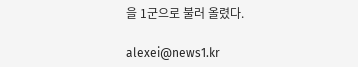을 1군으로 불러 올렸다.

alexei@news1.kr